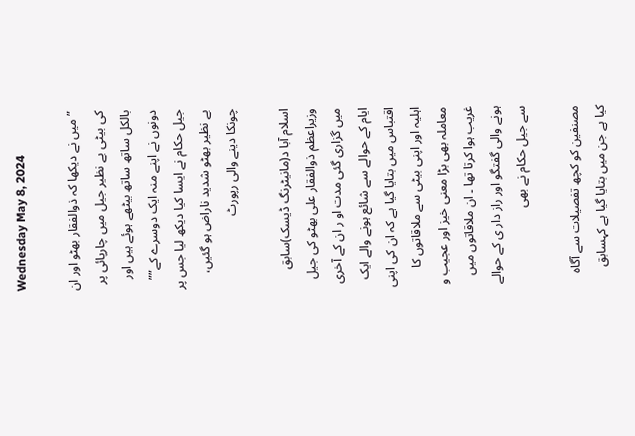Wednesday May 8, 2024

” میں نے دیکھا کہ ذوالفقار بھٹو اور ان کی بیٹی بے نظیر جیل میں چارپائی پر بالکل ساتھ ساتھ بیٹھے ہوئے ہیں اور دونوں نے اپنے منہ ایک دوسرے کے”” جیل حکام نے ایسا کیا دیکھ لیا جس پر بے نظیر بھٹو شدید ناراض ہو گئیں، چونکا دینے والی رپورٹ

اسلام آبا د(مانیٹرنگ ڈیسک)سابق وزیراعظم ذوالفقار علی بھٹو کی جیل میں گزاری گئی مدت او ر ان کے آخری ایام کے حوالے سے شائع ہونے والے ایک اقتباس میں بتایا گیا ہے کہ ان کی اپنی اہلیہ اور اپنی بیٹی سے ملاقاتوں کا معاملہ بھی بڑا معنی خیز اور عجیب و غریب ہوا کرتا تھا ۔ ان ملاقاتوں میں ہونے والی گفتگو اور راز دار ی کے حوالے سے جیل حکام نے بھی

مصنفین کو کچھ تفصیلات سے آگاہ کیا ہے جن میں بتایا گیا ہے کہسابق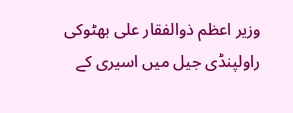وزیر اعظم ذوالفقار علی بھٹوکی راولپنڈی جیل میں اسیری کے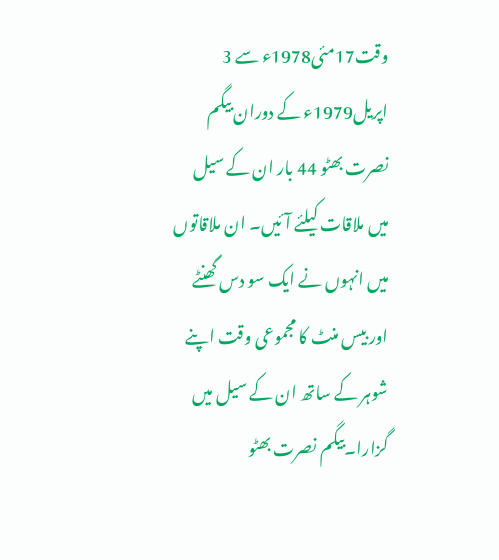وقت17مئی1978ء سے 3 اپریل1979ء کے دوران بیگم نصرت بھٹو 44 بار ان کے سیل میں ملاقات کیلئے آئیں۔ ان ملاقاتوں میں انہوں نے ایک سو دس گھنٹے اور بیس منٹ کا مجموعی وقت اپنے شوہر کے ساتھ ان کے سیل میں گزارا۔بیگم نصرت بھٹو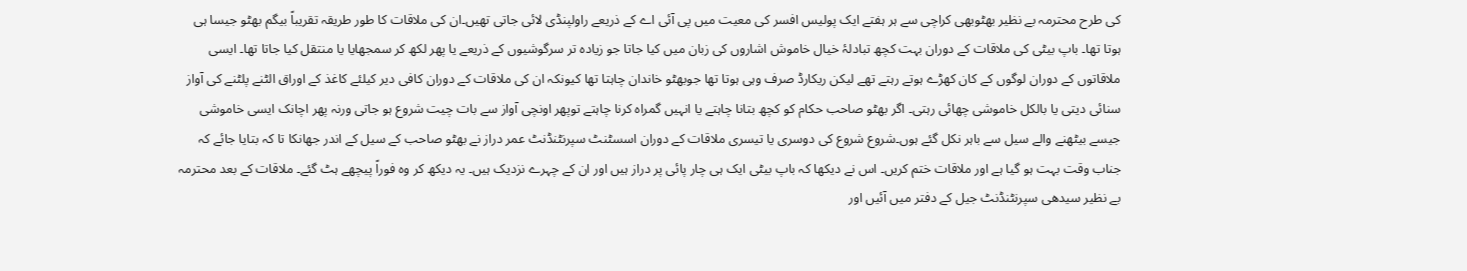کی طرح محترمہ بے نظیر بھٹوبھی کراچی سے ہر ہفتے ایک پولیس افسر کی معیت میں پی آئی اے کے ذریعے راولپنڈی لائی جاتی تھیں۔ان کی ملاقات کا طور طریقہ تقریباً بیگم بھٹو جیسا ہی ہوتا تھا۔ باپ بیٹی کی ملاقات کے دوران بہت کچھ تبادلۂ خیال خاموش اشاروں کی زبان میں کیا جاتا جو زیادہ تر سرگوشیوں کے ذریعے یا پھر لکھ کر سمجھایا یا منتقل کیا جاتا تھا۔ ایسی ملاقاتوں کے دوران لوگوں کے کان کھڑے ہوتے رہتے تھے لیکن ریکارڈ صرف وہی ہوتا تھا جوبھٹو خاندان چاہتا تھا کیونکہ ان کی ملاقات کے دوران کافی دیر کیلئے کاغذ کے اوراق الٹنے پلٹنے کی آواز سنائی دیتی یا بالکل خاموشی چھائی رہتی۔ اگر بھٹو صاحب حکام کو کچھ بتانا چاہتے یا انہیں گمراہ کرنا چاہتے توپھر اونچی آواز سے بات چیت شروع ہو جاتی ورنہ پھر اچانک ایسی خاموشی جیسے بیٹھنے والے سیل سے باہر نکل گئے ہوں۔شروع شروع کی دوسری یا تیسری ملاقات کے دوران اسسٹنٹ سپرنٹنڈنٹ عمر دراز نے بھٹو صاحب کے سیل کے اندر جھانکا تا کہ بتایا جائے کہ جناب وقت بہت ہو گیا ہے اور ملاقات ختم کریں۔ اس نے دیکھا کہ باپ بیٹی ایک ہی چار پائی پر دراز ہیں اور ان کے چہرے نزدیک ہیں۔ یہ دیکھ کر وہ فوراً پیچھے ہٹ گئے۔ ملاقات کے بعد محترمہ بے نظیر سیدھی سپرنٹنڈنٹ جیل کے دفتر میں آئیں اور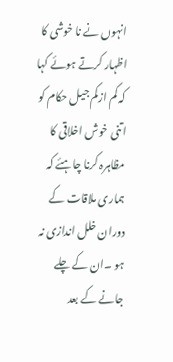انہوں نے نا خوشی کا اظہار کرتے ہوئے کہا کہ کم ازکم جیل حکام کو اتنی خوش اخلاقی کا مظاہرہ کرنا چاہئے کہ ہماری ملاقات کے دوران خلل اندازی نہ ہو ۔ان کے چلے جانے کے بعد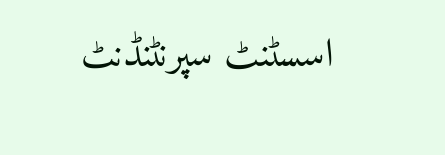اسسٹنٹ سپرنٹنڈنٹ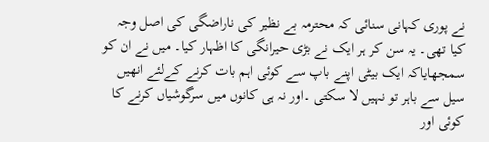نے پوری کہانی سنائی کہ محترمہ بے نظیر کی ناراضگی کی اصل وجہ کیا تھی۔ یہ سن کر ہر ایک نے بڑی حیرانگی کا اظہار کیا۔ میں نے ان کو سمجھایاکہ ایک بیٹی اپنے باپ سے کوئی اہم بات کرنے کےلئے انھیں سیل سے باہر تو نہیں لا سکتی ۔اور نہ ہی کانوں میں سرگوشیاں کرنے کا کوئی اور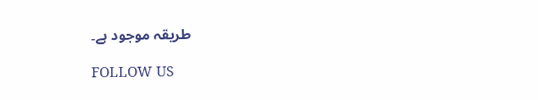طریقہ موجود ہے۔

FOLLOW US